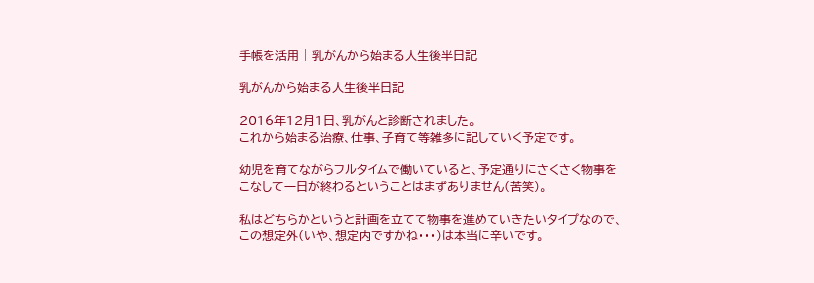手帳を活用 | 乳がんから始まる人生後半日記

乳がんから始まる人生後半日記

2016年12月1日、乳がんと診断されました。
これから始まる治療、仕事、子育て等雑多に記していく予定です。

幼児を育てながらフルタイムで働いていると、予定通りにさくさく物事をこなして一日が終わるということはまずありません(苦笑)。

私はどちらかというと計画を立てて物事を進めていきたいタイプなので、この想定外(いや、想定内ですかね・・・)は本当に辛いです。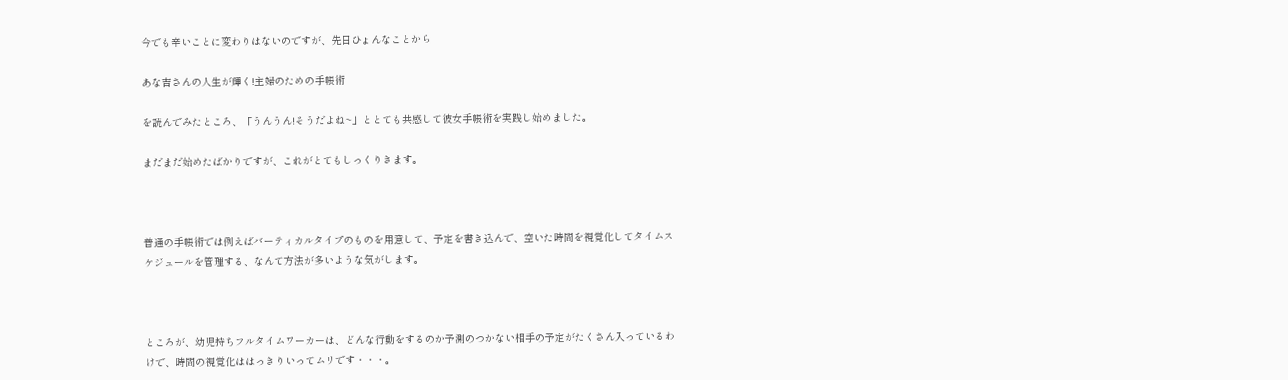今でも辛いことに変わりはないのですが、先日ひょんなことから

あな吉さんの人生が輝く!主婦のための手帳術

を読んでみたところ、「うんうん!そうだよね~」ととても共感して彼女手帳術を実践し始めました。

まだまだ始めたばかりですが、これがとてもしっくりきます。



普通の手帳術では例えばバーティカルタイプのものを用意して、予定を書き込んで、空いた時間を視覚化してタイムスケジュールを管理する、なんて方法が多いような気がします。



ところが、幼児持ちフルタイムワーカーは、どんな行動をするのか予測のつかない相手の予定がたくさん入っているわけで、時間の視覚化ははっきりいってムリです・・・。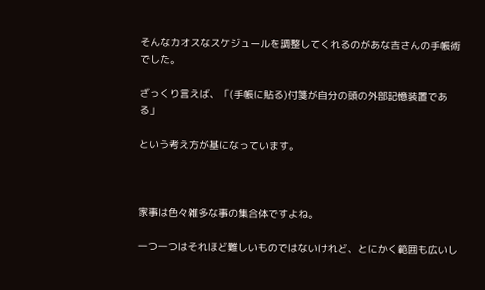そんなカオスなスケジュールを調整してくれるのがあな吉さんの手帳術でした。

ざっくり言えば、「(手帳に貼る)付箋が自分の頭の外部記憶装置である」

という考え方が基になっています。



家事は色々雑多な事の集合体ですよね。

一つ一つはそれほど難しいものではないけれど、とにかく範囲も広いし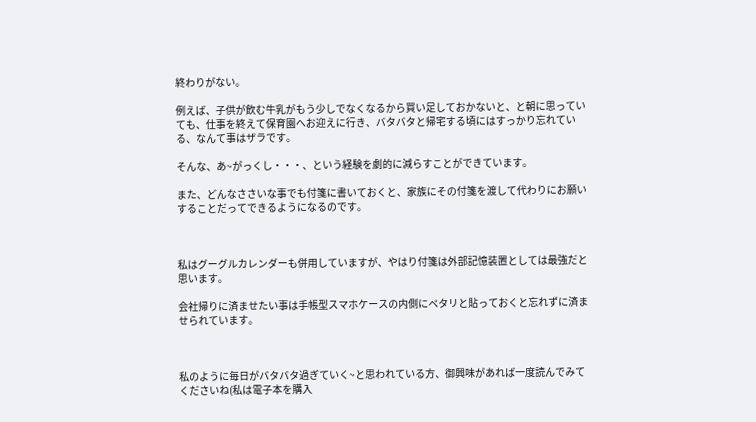終わりがない。

例えば、子供が飲む牛乳がもう少しでなくなるから買い足しておかないと、と朝に思っていても、仕事を終えて保育園へお迎えに行き、バタバタと帰宅する頃にはすっかり忘れている、なんて事はザラです。

そんな、あ~がっくし・・・、という経験を劇的に減らすことができています。

また、どんなささいな事でも付箋に書いておくと、家族にその付箋を渡して代わりにお願いすることだってできるようになるのです。



私はグーグルカレンダーも併用していますが、やはり付箋は外部記憶装置としては最強だと思います。

会社帰りに済ませたい事は手帳型スマホケースの内側にペタリと貼っておくと忘れずに済ませられています。



私のように毎日がバタバタ過ぎていく~と思われている方、御興味があれば一度読んでみてくださいね(私は電子本を購入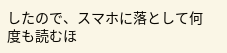したので、スマホに落として何度も読むほ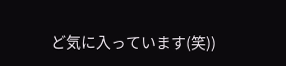ど気に入っています(笑))